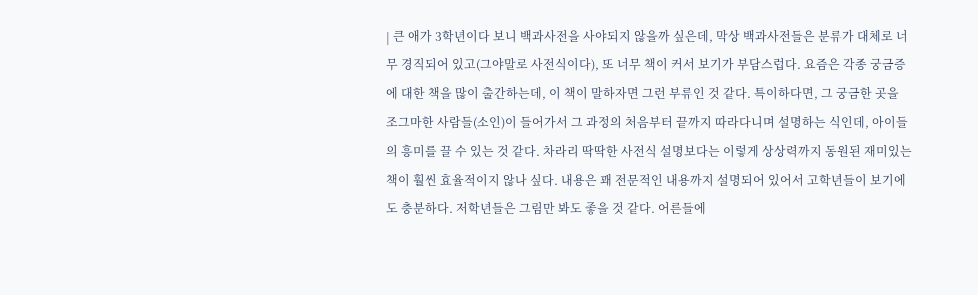| 큰 애가 3학년이다 보니 백과사전을 사야되지 않을까 싶은데, 막상 백과사전들은 분류가 대체로 너무 경직되어 있고(그야말로 사전식이다), 또 너무 책이 커서 보기가 부담스럽다. 요즘은 각종 궁금증에 대한 책을 많이 출간하는데, 이 책이 말하자면 그런 부류인 것 같다. 특이하다면, 그 궁금한 곳을 조그마한 사람들(소인)이 들어가서 그 과정의 처음부터 끝까지 따라다니며 설명하는 식인데, 아이들의 흥미를 끌 수 있는 것 같다. 차라리 딱딱한 사전식 설명보다는 이렇게 상상력까지 동원된 재미있는 책이 훨씬 효율적이지 않나 싶다. 내용은 꽤 전문적인 내용까지 설명되어 있어서 고학년들이 보기에도 충분하다. 저학년들은 그림만 봐도 좋을 것 같다. 어른들에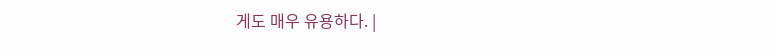게도 매우 유용하다. |